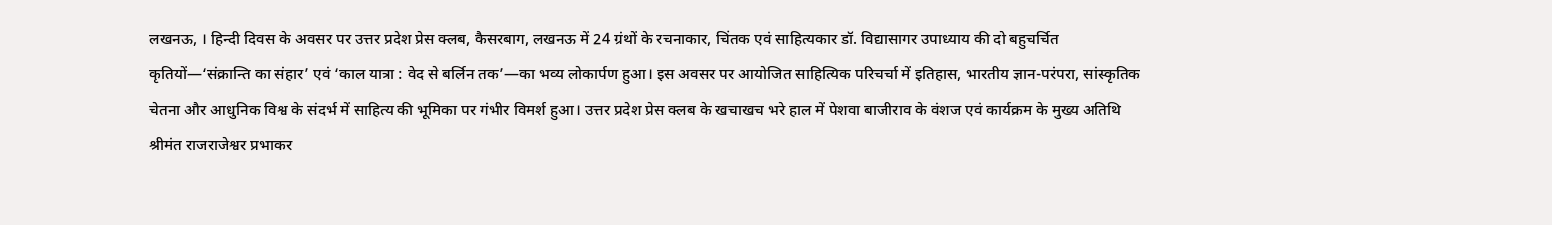लखनऊ, । हिन्दी दिवस के अवसर पर उत्तर प्रदेश प्रेस क्लब, कैसरबाग, लखनऊ में 24 ग्रंथों के रचनाकार, चिंतक एवं साहित्यकार डॉ. विद्यासागर उपाध्याय की दो बहुचर्चित कृतियों—‘संक्रान्ति का संहार’ एवं ‘काल यात्रा : वेद से बर्लिन तक’—का भव्य लोकार्पण हुआ। इस अवसर पर आयोजित साहित्यिक परिचर्चा में इतिहास, भारतीय ज्ञान-परंपरा, सांस्कृतिक चेतना और आधुनिक विश्व के संदर्भ में साहित्य की भूमिका पर गंभीर विमर्श हुआ। उत्तर प्रदेश प्रेस क्लब के खचाखच भरे हाल में पेशवा बाजीराव के वंशज एवं कार्यक्रम के मुख्य अतिथि श्रीमंत राजराजेश्वर प्रभाकर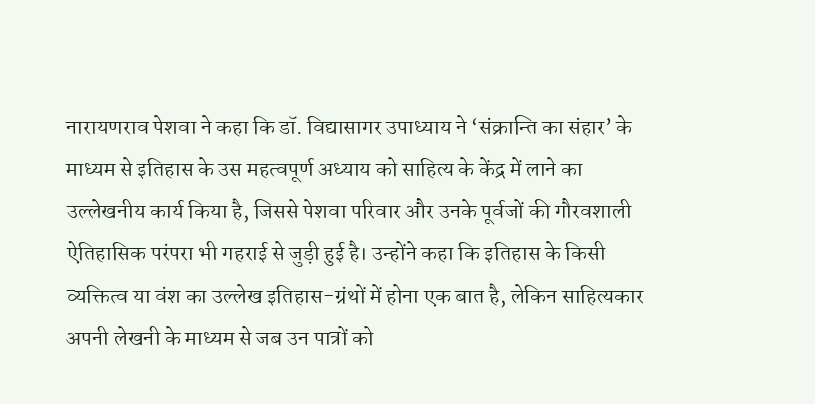नारायणराव पेशवा ने कहा कि डॉ. विद्यासागर उपाध्याय ने ‘संक्रान्ति का संहार’ के माध्यम से इतिहास के उस महत्वपूर्ण अध्याय को साहित्य के केंद्र में लाने का उल्लेखनीय कार्य किया है, जिससे पेशवा परिवार और उनके पूर्वजों की गौरवशाली ऐतिहासिक परंपरा भी गहराई से जुड़ी हुई है। उन्होंने कहा कि इतिहास के किसी व्यक्तित्व या वंश का उल्लेख इतिहास-ग्रंथों में होना एक बात है, लेकिन साहित्यकार अपनी लेखनी के माध्यम से जब उन पात्रों को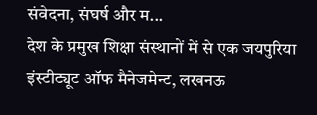संवेदना, संघर्ष और म...
देश के प्रमुख शिक्षा संस्थानों में से एक जयपुरिया इंस्टीट्यूट ऑफ मैनेजमेन्ट, लखनऊ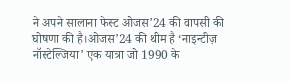ने अपने सालाना फेस्ट ओजस’24 की वापसी की घोषणा की है।ओजस’24 की थीम है ‘नाइन्टीज़ नॉस्टेल्जिया’ एक यात्रा जो 1990 के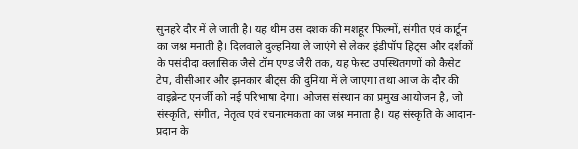सुनहरे दौर में ले जाती है। यह थीम उस दशक की मशहूर फिल्मों, संगीत एवं कार्टून का जश्न मनाती है। दिलवाले दुल्हनिया ले जाएंगे से लेकर इंडीपॉप हिट्स और दर्शकों के पसंदीदा क्लासिक जैसे टॉम एण्ड जैरी तक, यह फेस्ट उपस्थितगणों को कैसेट टेप, वीसीआर और झनकार बीट्स की दुनिया में ले जाएगा तथा आज के दौर की वाइब्रेन्ट एनर्जी को नई परिभाषा देगा। ओजस संस्थान का प्रमुख आयोजन है, जो संस्कृति, संगीत, नेतृत्व एवं रचनात्मकता का जश्न मनाता है। यह संस्कृति के आदान-प्रदान के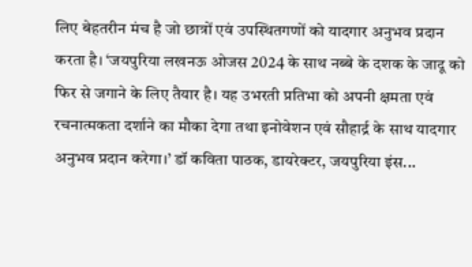लिए बेहतरीन मंच है जो छात्रों एवं उपस्थितगणों को यादगार अनुभव प्रदान करता है। ‘जयपुरिया लखनऊ ओजस 2024 के साथ नब्बे के दशक के जादू को फिर से जगाने के लिए तैयार है। यह उभरती प्रतिभा को अपनी क्षमता एवं रचनात्मकता दर्शाने का मौका देगा तथा इनोवेशन एवं सौहार्द्र के साथ यादगार अनुभव प्रदान करेगा।’ डॉ कविता पाठक, डायरेक्टर, जयपुरिया इंस...